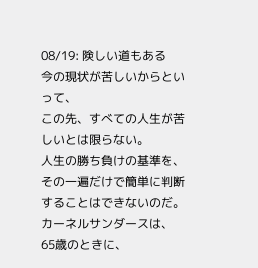08/19: 険しい道もある
今の現状が苦しいからといって、
この先、すべての人生が苦しいとは限らない。
人生の勝ち負けの基準を、
その一遍だけで簡単に判断することはできないのだ。
カーネルサンダースは、65歳のときに、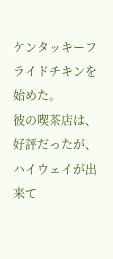ケンタッキーフライドチキンを始めた。
彼の喫茶店は、好評だったが、
ハイウェイが出来て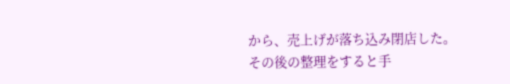から、売上げが落ち込み閉店した。
その後の整理をすると手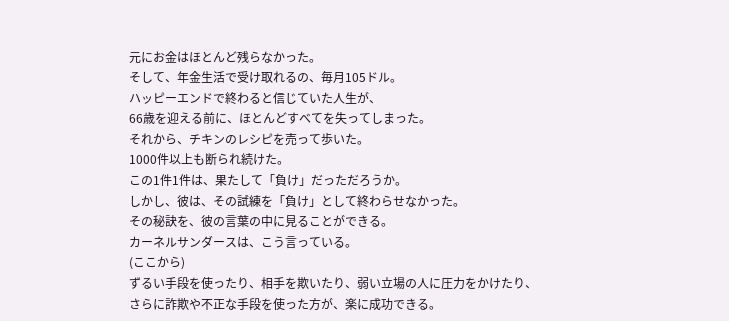元にお金はほとんど残らなかった。
そして、年金生活で受け取れるの、毎月105ドル。
ハッピーエンドで終わると信じていた人生が、
66歳を迎える前に、ほとんどすべてを失ってしまった。
それから、チキンのレシピを売って歩いた。
1000件以上も断られ続けた。
この1件1件は、果たして「負け」だっただろうか。
しかし、彼は、その試練を「負け」として終わらせなかった。
その秘訣を、彼の言葉の中に見ることができる。
カーネルサンダースは、こう言っている。
(ここから)
ずるい手段を使ったり、相手を欺いたり、弱い立場の人に圧力をかけたり、
さらに詐欺や不正な手段を使った方が、楽に成功できる。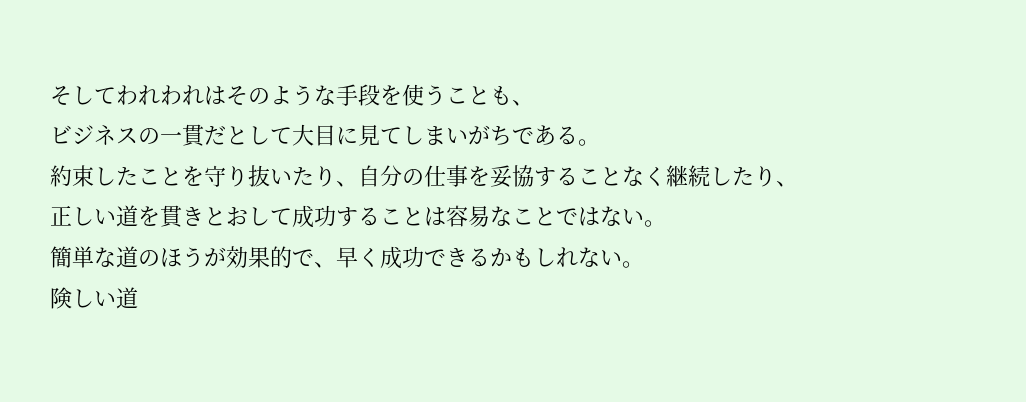そしてわれわれはそのような手段を使うことも、
ビジネスの一貫だとして大目に見てしまいがちである。
約束したことを守り抜いたり、自分の仕事を妥協することなく継続したり、
正しい道を貫きとおして成功することは容易なことではない。
簡単な道のほうが効果的で、早く成功できるかもしれない。
険しい道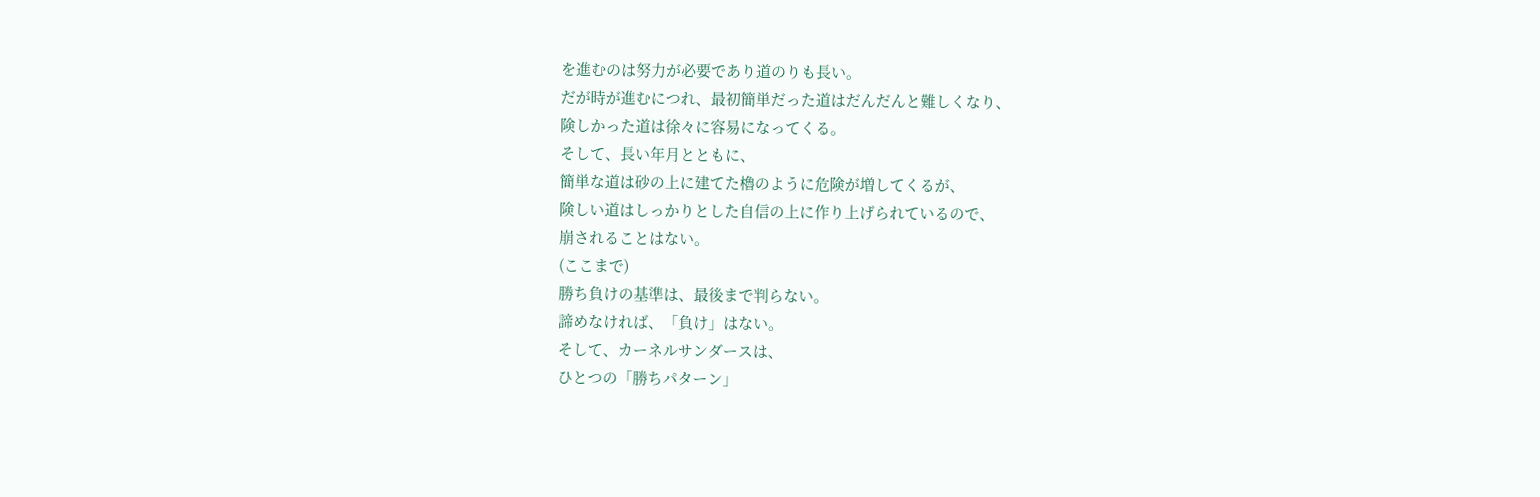を進むのは努力が必要であり道のりも長い。
だが時が進むにつれ、最初簡単だった道はだんだんと難しくなり、
険しかった道は徐々に容易になってくる。
そして、長い年月とともに、
簡単な道は砂の上に建てた櫓のように危険が増してくるが、
険しい道はしっかりとした自信の上に作り上げられているので、
崩されることはない。
(ここまで)
勝ち負けの基準は、最後まで判らない。
諦めなければ、「負け」はない。
そして、カーネルサンダースは、
ひとつの「勝ちパターン」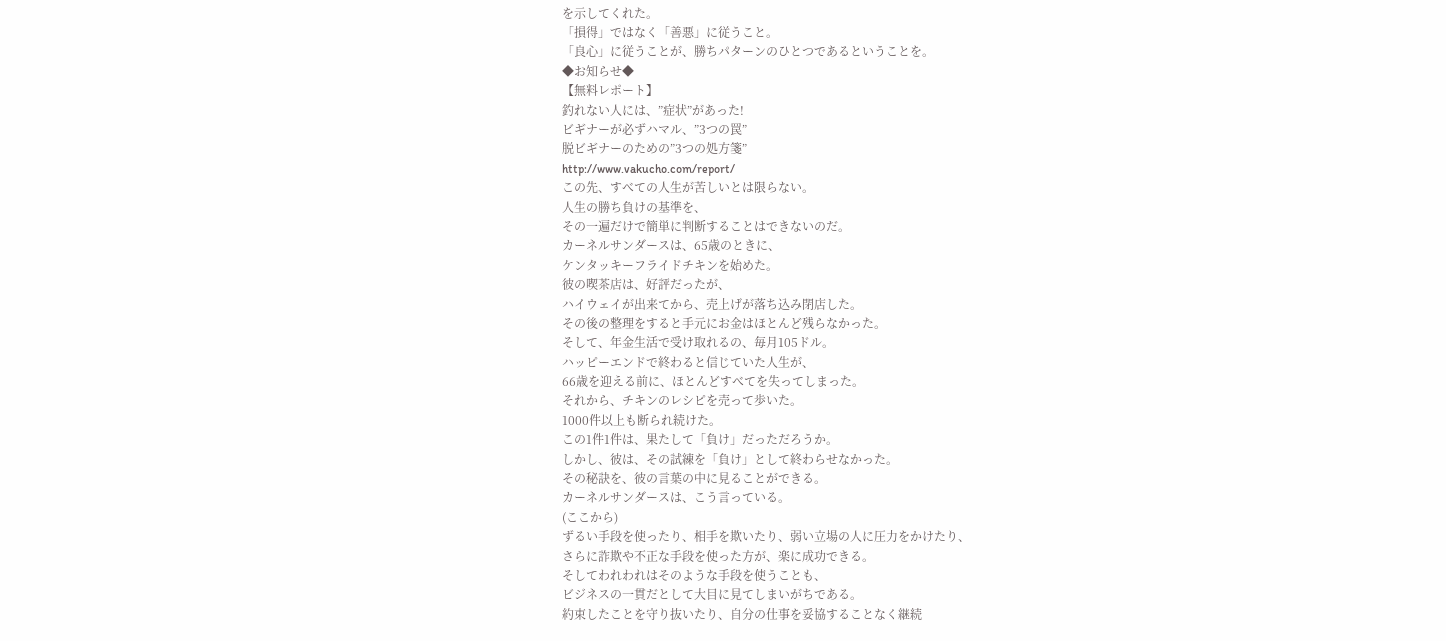を示してくれた。
「損得」ではなく「善悪」に従うこと。
「良心」に従うことが、勝ちパターンのひとつであるということを。
◆お知らせ◆
【無料レポート】
釣れない人には、”症状”があった!
ビギナーが必ずハマル、”3つの罠”
脱ビギナーのための”3つの処方箋”
http://www.vakucho.com/report/
この先、すべての人生が苦しいとは限らない。
人生の勝ち負けの基準を、
その一遍だけで簡単に判断することはできないのだ。
カーネルサンダースは、65歳のときに、
ケンタッキーフライドチキンを始めた。
彼の喫茶店は、好評だったが、
ハイウェイが出来てから、売上げが落ち込み閉店した。
その後の整理をすると手元にお金はほとんど残らなかった。
そして、年金生活で受け取れるの、毎月105ドル。
ハッピーエンドで終わると信じていた人生が、
66歳を迎える前に、ほとんどすべてを失ってしまった。
それから、チキンのレシピを売って歩いた。
1000件以上も断られ続けた。
この1件1件は、果たして「負け」だっただろうか。
しかし、彼は、その試練を「負け」として終わらせなかった。
その秘訣を、彼の言葉の中に見ることができる。
カーネルサンダースは、こう言っている。
(ここから)
ずるい手段を使ったり、相手を欺いたり、弱い立場の人に圧力をかけたり、
さらに詐欺や不正な手段を使った方が、楽に成功できる。
そしてわれわれはそのような手段を使うことも、
ビジネスの一貫だとして大目に見てしまいがちである。
約束したことを守り抜いたり、自分の仕事を妥協することなく継続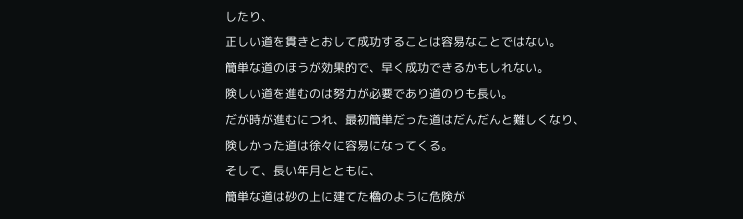したり、
正しい道を貫きとおして成功することは容易なことではない。
簡単な道のほうが効果的で、早く成功できるかもしれない。
険しい道を進むのは努力が必要であり道のりも長い。
だが時が進むにつれ、最初簡単だった道はだんだんと難しくなり、
険しかった道は徐々に容易になってくる。
そして、長い年月とともに、
簡単な道は砂の上に建てた櫓のように危険が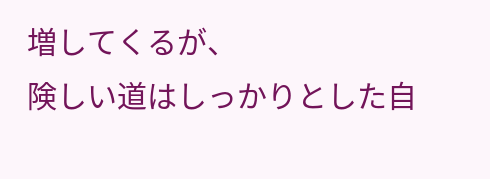増してくるが、
険しい道はしっかりとした自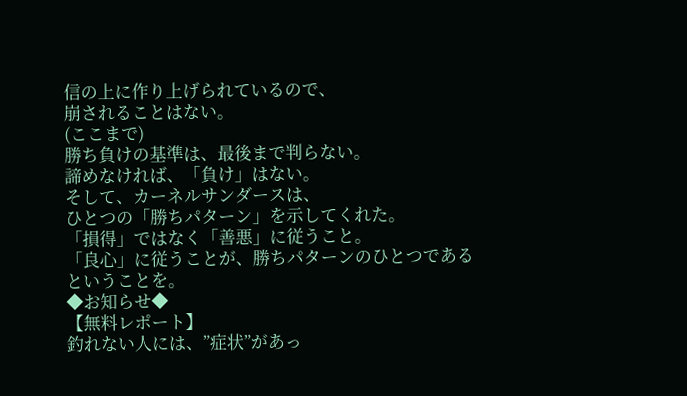信の上に作り上げられているので、
崩されることはない。
(ここまで)
勝ち負けの基準は、最後まで判らない。
諦めなければ、「負け」はない。
そして、カーネルサンダースは、
ひとつの「勝ちパターン」を示してくれた。
「損得」ではなく「善悪」に従うこと。
「良心」に従うことが、勝ちパターンのひとつであるということを。
◆お知らせ◆
【無料レポート】
釣れない人には、”症状”があっ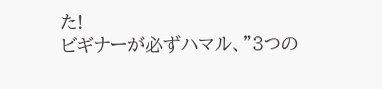た!
ビギナーが必ずハマル、”3つの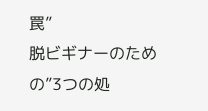罠”
脱ビギナーのための”3つの処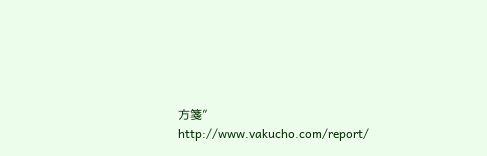方箋”
http://www.vakucho.com/report/